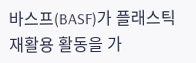바스프(BASF)가 플래스틱 재활용 활동을 가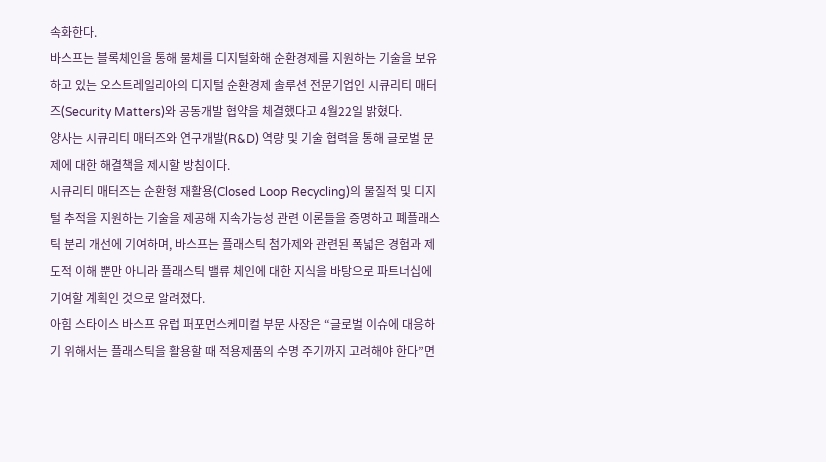속화한다.
바스프는 블록체인을 통해 물체를 디지털화해 순환경제를 지원하는 기술을 보유하고 있는 오스트레일리아의 디지털 순환경제 솔루션 전문기업인 시큐리티 매터즈(Security Matters)와 공동개발 협약을 체결했다고 4월22일 밝혔다.
양사는 시큐리티 매터즈와 연구개발(R&D) 역량 및 기술 협력을 통해 글로벌 문제에 대한 해결책을 제시할 방침이다.
시큐리티 매터즈는 순환형 재활용(Closed Loop Recycling)의 물질적 및 디지털 추적을 지원하는 기술을 제공해 지속가능성 관련 이론들을 증명하고 폐플래스틱 분리 개선에 기여하며, 바스프는 플래스틱 첨가제와 관련된 폭넓은 경험과 제도적 이해 뿐만 아니라 플래스틱 밸류 체인에 대한 지식을 바탕으로 파트너십에 기여할 계획인 것으로 알려졌다.
아힘 스타이스 바스프 유럽 퍼포먼스케미컬 부문 사장은 “글로벌 이슈에 대응하기 위해서는 플래스틱을 활용할 때 적용제품의 수명 주기까지 고려해야 한다”면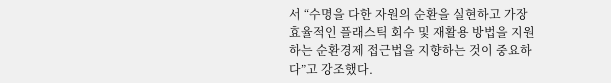서 “수명을 다한 자원의 순환을 실현하고 가장 효율적인 플래스틱 회수 및 재활용 방법을 지원하는 순환경제 접근법을 지향하는 것이 중요하다”고 강조했다.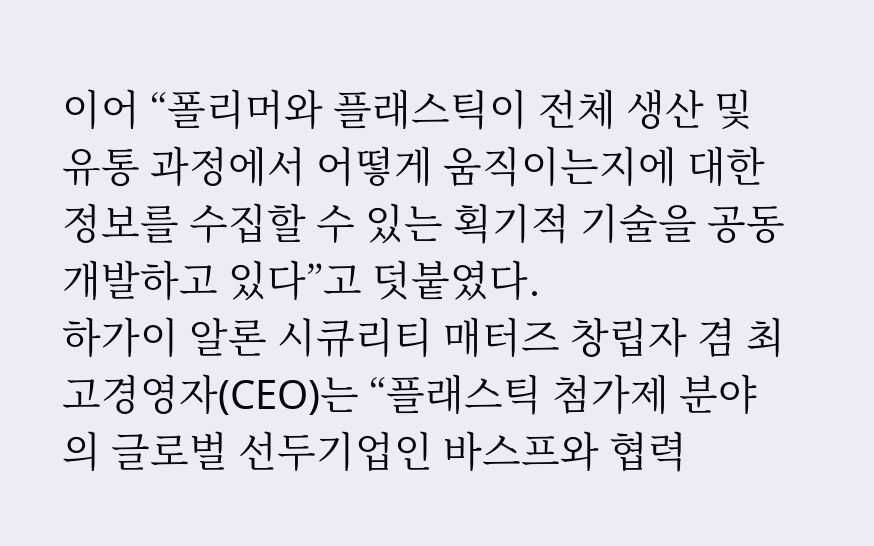이어 “폴리머와 플래스틱이 전체 생산 및 유통 과정에서 어떻게 움직이는지에 대한 정보를 수집할 수 있는 획기적 기술을 공동 개발하고 있다”고 덧붙였다.
하가이 알론 시큐리티 매터즈 창립자 겸 최고경영자(CEO)는 “플래스틱 첨가제 분야의 글로벌 선두기업인 바스프와 협력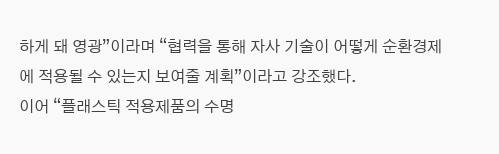하게 돼 영광”이라며 “협력을 통해 자사 기술이 어떻게 순환경제에 적용될 수 있는지 보여줄 계획”이라고 강조했다.
이어 “플래스틱 적용제품의 수명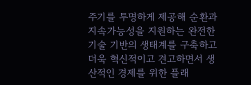주기를 투명하게 제공해 순환과 지속가능성을 지원하는 완전한 기술 기반의 생태계를 구축하고 더욱 혁신적이고 견고하면서 생산적인 경제를 위한 플래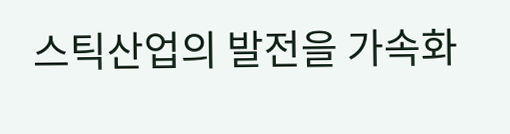스틱산업의 발전을 가속화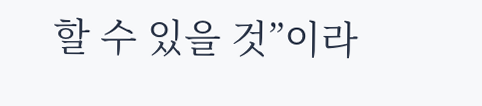할 수 있을 것”이라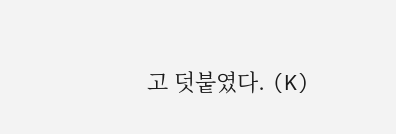고 덧붙였다. (K)